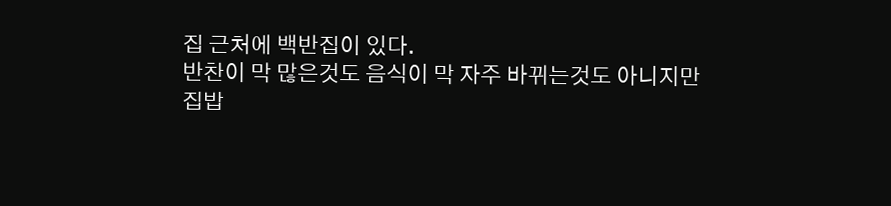집 근처에 백반집이 있다.
반찬이 막 많은것도 음식이 막 자주 바뀌는것도 아니지만
집밥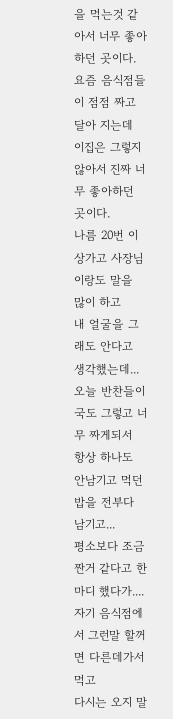을 먹는것 같아서 너무 좋아하던 곳이다.
요즘 음식점들이 점점 짜고 달아 지는데
이집은 그렇지 않아서 진짜 너무 좋아하던 곳이다.
나름 20번 이상가고 사장님이랑도 말을 많이 하고
내 얼굴을 그래도 안다고 생각했는데...
오늘 반찬들이 국도 그렇고 너무 짜게되서
항상 하나도 안남기고 먹던 밥을 전부다 남기고...
평소보다 조금 짠거 같다고 한마디 했다가....
자기 음식점에서 그런말 할꺼면 다른데가서 먹고
다시는 오지 말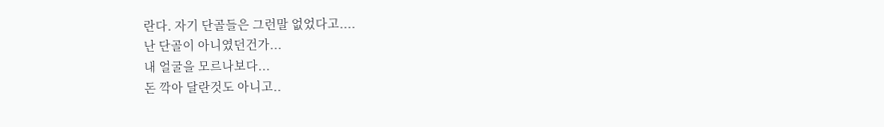란다. 자기 단골들은 그런말 없었다고....
난 단골이 아니였던건가...
내 얼굴을 모르나보다...
돈 깍아 달란것도 아니고..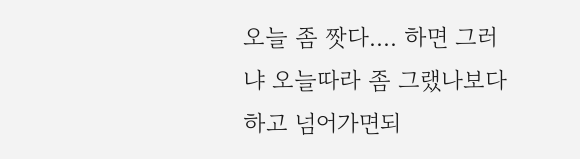오늘 좀 짯다.... 하면 그러냐 오늘따라 좀 그랬나보다 하고 넘어가면되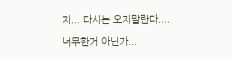지... 다시는 오지말란다....
너무한거 아닌가...